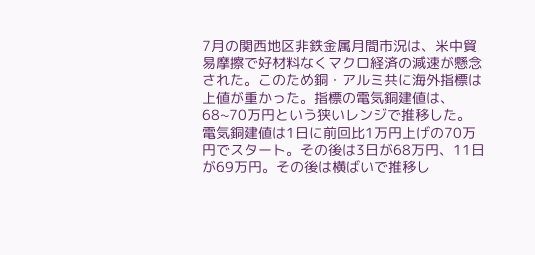7月の関西地区非鉄金属月間市況は、米中貿易摩擦で好材料なくマクロ経済の減速が懸念された。このため銅・アルミ共に海外指標は上値が重かった。指標の電気銅建値は、68~70万円という狭いレンジで推移した。 電気銅建値は1日に前回比1万円上げの70万円でスタート。その後は3日が68万円、11日が69万円。その後は横ばいで推移し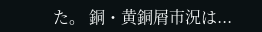た。 銅・黄銅屑市況は...